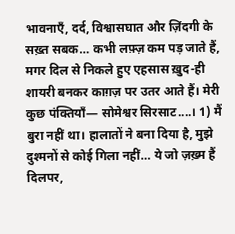भावनाएँ, दर्द, विश्वासघात और ज़िंदगी के सख़्त सबक… कभी लफ़्ज़ कम पड़ जाते हैं, मगर दिल से निकले हुए एहसास ख़ुद-ही शायरी बनकर काग़ज़ पर उतर आते हैं। मेरी कुछ पंक्तियाँ— सोमेश्वर सिरसाट....। 1) मैं बुरा नहीं था। हालातों ने बना दिया है, मुझे दुश्मनों से कोई गिला नहीं… ये जो ज़ख़्म हैं दिलपर,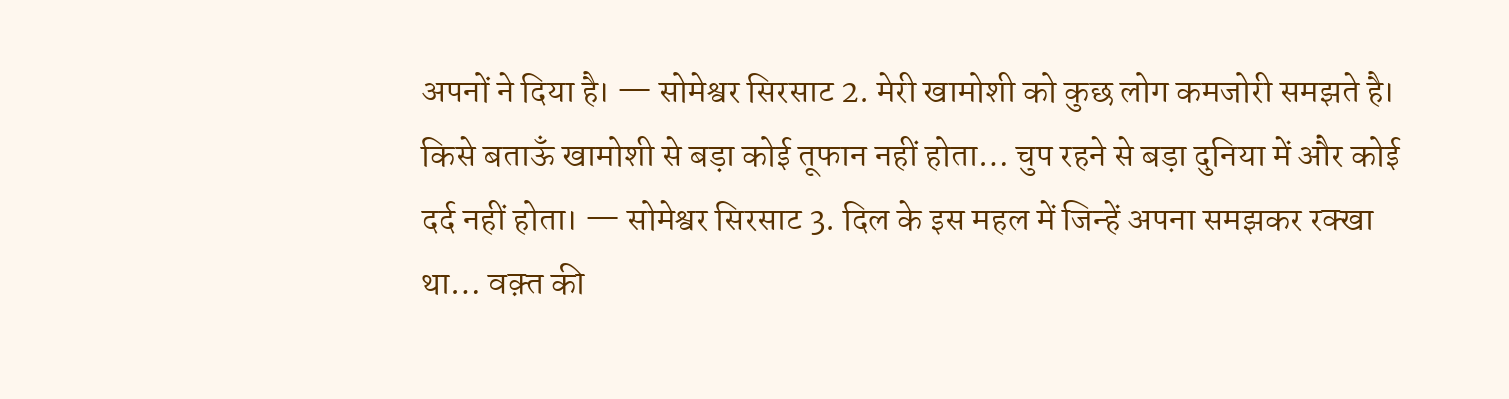अपनों ने दिया है। — सोमेश्वर सिरसाट 2. मेरी खामोशी को कुछ लोग कमजोरी समझते है। किसे बताऊँ खामोशी से बड़ा कोई तूफान नहीं होता… चुप रहने से बड़ा दुनिया में और कोई दर्द नहीं होता। — सोमेश्वर सिरसाट 3. दिल के इस महल में जिन्हें अपना समझकर रक्खा था… वक़्त की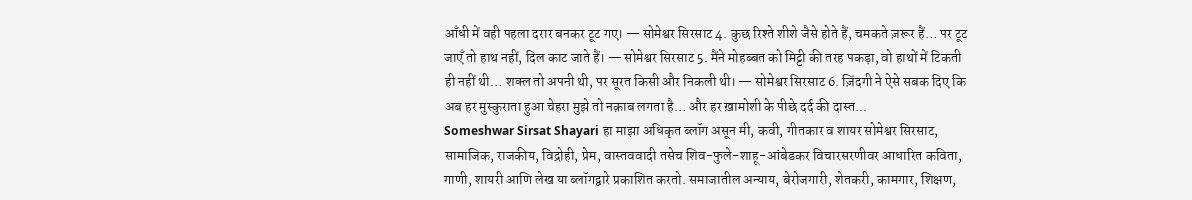आँधी में वही पहला दरार बनकर टूट गए। — सोमेश्वर सिरसाट 4. कुछ रिश्ते शीशे जैसे होते हैं, चमकते ज़रूर हैं… पर टूट जाएँ तो हाथ नहीं, दिल काट जाते हैं। — सोमेश्वर सिरसाट 5. मैंने मोहब्बत को मिट्टी की तरह पकड़ा, वो हाथों में टिकती ही नहीं थी… शक्ल तो अपनी थी, पर सूरत किसी और निकली थी। — सोमेश्वर सिरसाट 6. ज़िंदगी ने ऐसे सबक दिए कि अब हर मुस्कुराता हुआ चेहरा मुझे तो नक़ाब लगता है… और हर ख़ामोशी के पीछे दर्द की दास्त...
Someshwar Sirsat Shayari हा माझा अधिकृत ब्लॉग असून मी, कवी, गीतकार व शायर सोमेश्वर सिरसाट, सामाजिक, राजकीय, विद्रोही, प्रेम, वास्तववादी तसेच शिव-फुले-शाहू-आंबेडकर विचारसरणीवर आधारित कविता, गाणी, शायरी आणि लेख या ब्लॉगद्वारे प्रकाशित करतो. समाजातील अन्याय, बेरोजगारी, शेतकरी, कामगार, शिक्षण,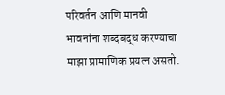परिवर्तन आणि मानवी भावनांना शब्दबद्ध करण्याचा माझा प्रामाणिक प्रयत्न असतो.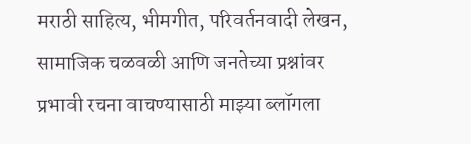मराठी साहित्य, भीमगीत, परिवर्तनवादी लेखन, सामाजिक चळवळी आणि जनतेच्या प्रश्नांवर प्रभावी रचना वाचण्यासाठी माझ्या ब्लॉगला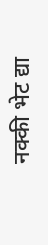नक्की भेट द्या